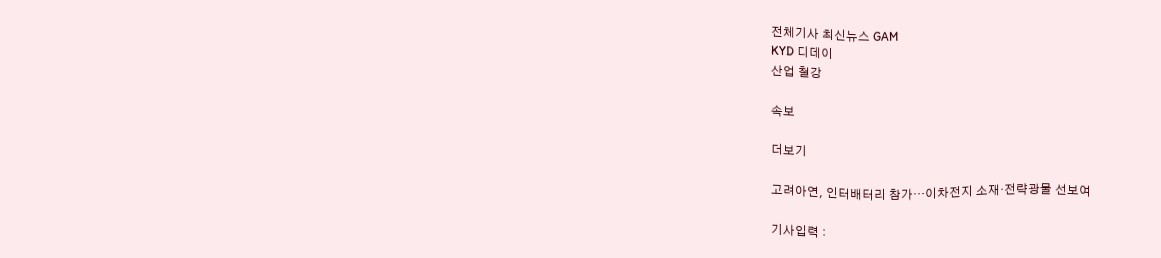전체기사 최신뉴스 GAM
KYD 디데이
산업 철강

속보

더보기

고려아연, 인터배터리 참가…이차전지 소재·전략광물 선보여

기사입력 :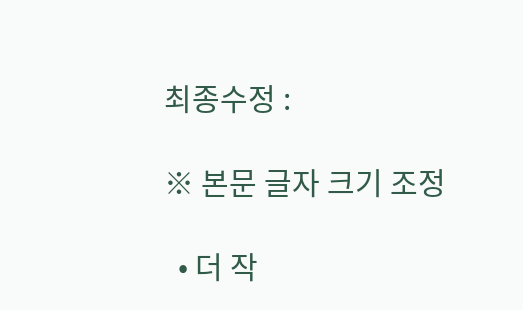최종수정 :

※ 본문 글자 크기 조정

  • 더 작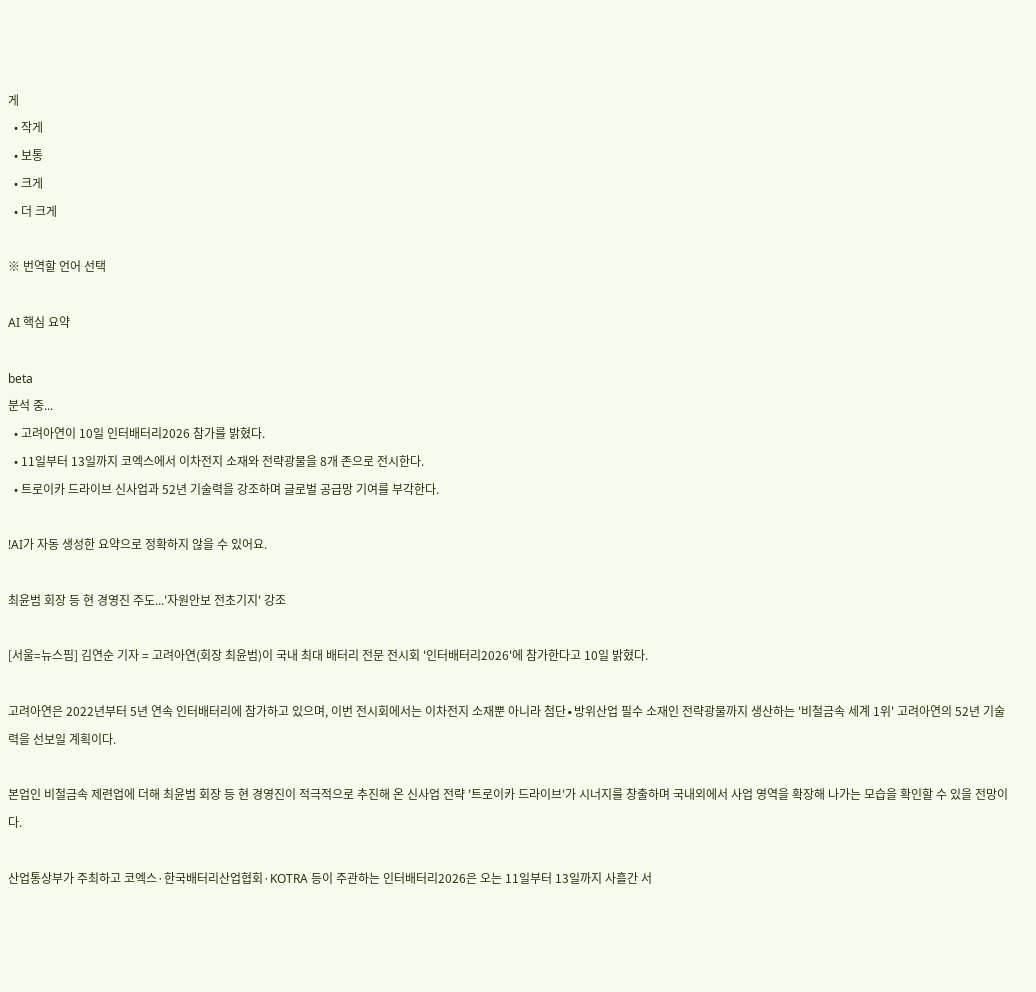게
  • 작게
  • 보통
  • 크게
  • 더 크게

※ 번역할 언어 선택

AI 핵심 요약

beta
분석 중...
  • 고려아연이 10일 인터배터리2026 참가를 밝혔다.
  • 11일부터 13일까지 코엑스에서 이차전지 소재와 전략광물을 8개 존으로 전시한다.
  • 트로이카 드라이브 신사업과 52년 기술력을 강조하며 글로벌 공급망 기여를 부각한다.

!AI가 자동 생성한 요약으로 정확하지 않을 수 있어요.

최윤범 회장 등 현 경영진 주도...'자원안보 전초기지' 강조

[서울=뉴스핌] 김연순 기자 = 고려아연(회장 최윤범)이 국내 최대 배터리 전문 전시회 '인터배터리2026'에 참가한다고 10일 밝혔다.

고려아연은 2022년부터 5년 연속 인터배터리에 참가하고 있으며, 이번 전시회에서는 이차전지 소재뿐 아니라 첨단∙방위산업 필수 소재인 전략광물까지 생산하는 '비철금속 세계 1위' 고려아연의 52년 기술력을 선보일 계획이다.

본업인 비철금속 제련업에 더해 최윤범 회장 등 현 경영진이 적극적으로 추진해 온 신사업 전략 '트로이카 드라이브'가 시너지를 창출하며 국내외에서 사업 영역을 확장해 나가는 모습을 확인할 수 있을 전망이다.

산업통상부가 주최하고 코엑스·한국배터리산업협회·KOTRA 등이 주관하는 인터배터리2026은 오는 11일부터 13일까지 사흘간 서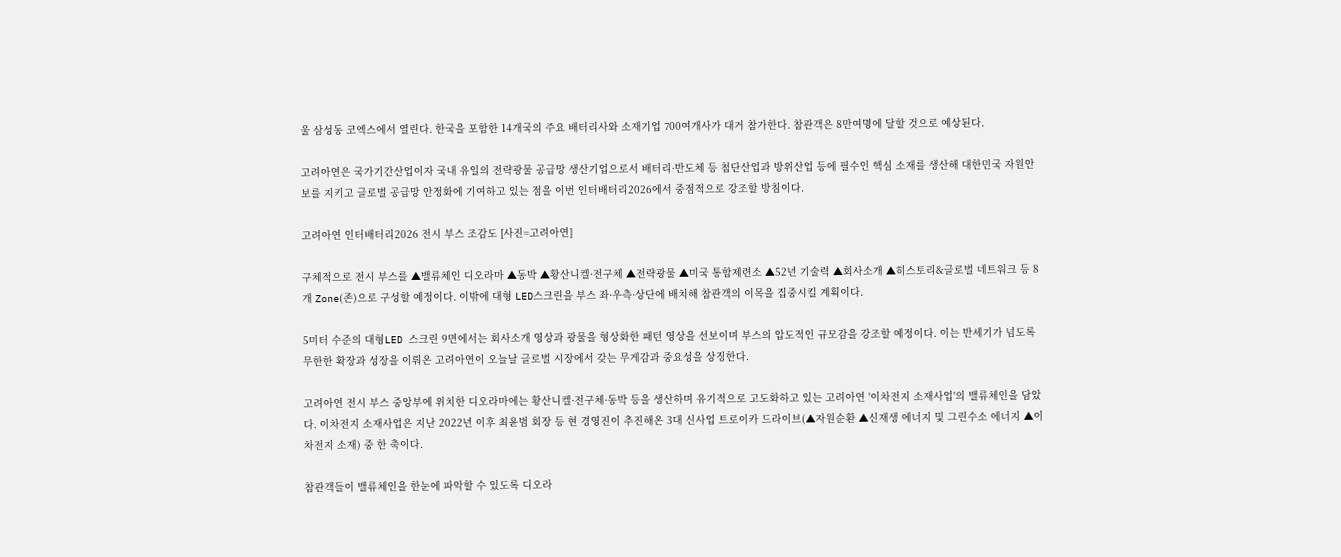울 삼성동 코엑스에서 열린다. 한국을 포함한 14개국의 주요 배터리사와 소재기업 700여개사가 대거 참가한다. 참관객은 8만여명에 달할 것으로 예상된다.

고려아연은 국가기간산업이자 국내 유일의 전략광물 공급망 생산기업으로서 배터리·반도체 등 첨단산업과 방위산업 등에 필수인 핵심 소재를 생산해 대한민국 자원안보를 지키고 글로벌 공급망 안정화에 기여하고 있는 점을 이번 인터배터리2026에서 중점적으로 강조할 방침이다.

고려아연 인터배터리2026 전시 부스 조감도 [사진=고려아연]

구체적으로 전시 부스를 ▲밸류체인 디오라마 ▲동박 ▲황산니켈·전구체 ▲전략광물 ▲미국 통합제련소 ▲52년 기술력 ▲회사소개 ▲히스토리&글로벌 네트워크 등 8개 Zone(존)으로 구성할 예정이다. 이밖에 대형 LED스크린을 부스 좌·우측·상단에 배치해 참관객의 이목을 집중시킬 계획이다.

5미터 수준의 대형LED 스크린 9면에서는 회사소개 영상과 광물을 형상화한 패턴 영상을 선보이며 부스의 압도적인 규모감을 강조할 예정이다. 이는 반세기가 넘도록 무한한 확장과 성장을 이뤄온 고려아연이 오늘날 글로벌 시장에서 갖는 무게감과 중요성을 상징한다.

고려아연 전시 부스 중앙부에 위치한 디오라마에는 황산니켈·전구체·동박 등을 생산하며 유기적으로 고도화하고 있는 고려아연 '이차전지 소재사업'의 밸류체인을 담았다. 이차전지 소재사업은 지난 2022년 이후 최윤범 회장 등 현 경영진이 추진해온 3대 신사업 트로이카 드라이브(▲자원순환 ▲신재생 에너지 및 그린수소 에너지 ▲이차전지 소재) 중 한 축이다.

참관객들이 밸류체인을 한눈에 파악할 수 있도록 디오라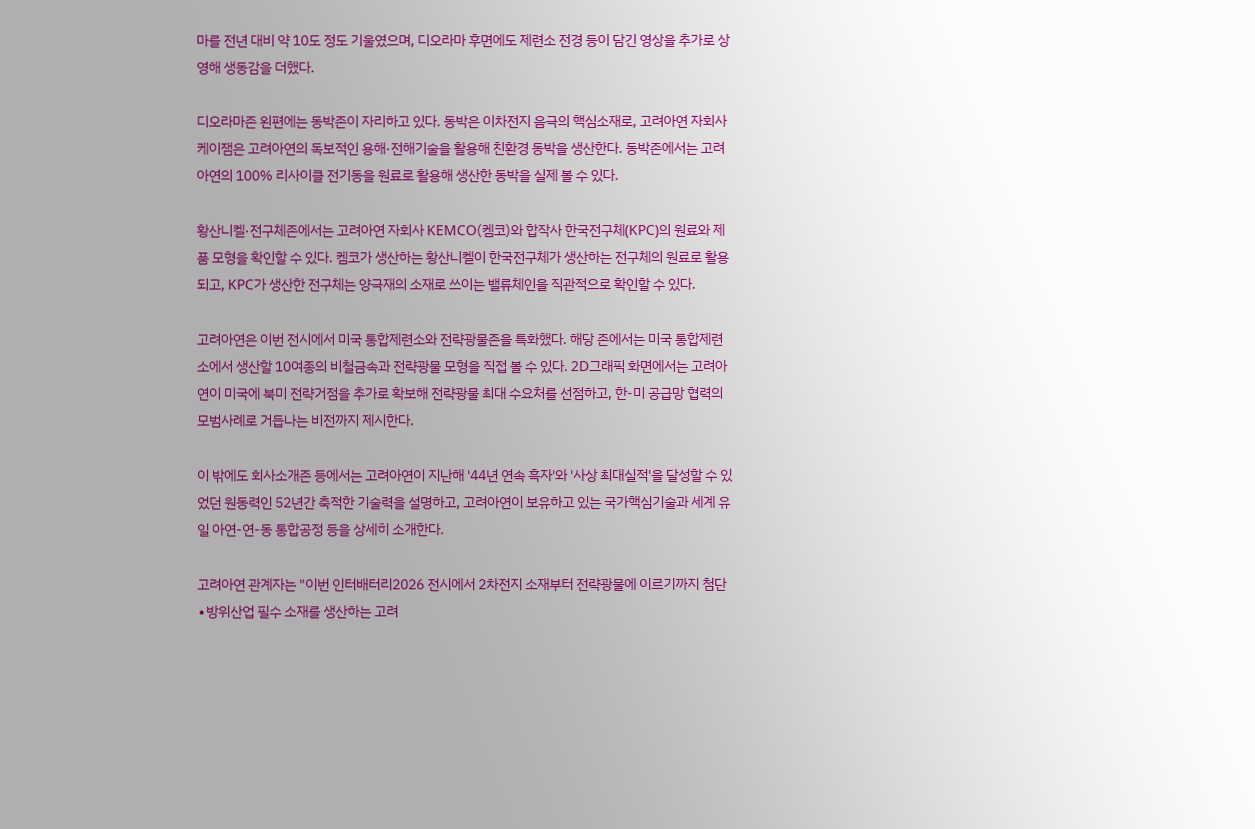마를 전년 대비 약 10도 정도 기울였으며, 디오라마 후면에도 제련소 전경 등이 담긴 영상을 추가로 상영해 생동감을 더했다.

디오라마존 왼편에는 동박존이 자리하고 있다. 동박은 이차전지 음극의 핵심소재로, 고려아연 자회사 케이잼은 고려아연의 독보적인 용해·전해기술을 활용해 친환경 동박을 생산한다. 동박존에서는 고려아연의 100% 리사이클 전기동을 원료로 활용해 생산한 동박을 실제 볼 수 있다.

황산니켈·전구체존에서는 고려아연 자회사 KEMCO(켐코)와 합작사 한국전구체(KPC)의 원료와 제품 모형을 확인할 수 있다. 켐코가 생산하는 황산니켈이 한국전구체가 생산하는 전구체의 원료로 활용되고, KPC가 생산한 전구체는 양극재의 소재로 쓰이는 밸류체인을 직관적으로 확인할 수 있다.

고려아연은 이번 전시에서 미국 통합제련소와 전략광물존을 특화했다. 해당 존에서는 미국 통합제련소에서 생산할 10여종의 비철금속과 전략광물 모형을 직접 볼 수 있다. 2D그래픽 화면에서는 고려아연이 미국에 북미 전략거점을 추가로 확보해 전략광물 최대 수요처를 선점하고, 한-미 공급망 협력의 모범사례로 거듭나는 비전까지 제시한다.

이 밖에도 회사소개존 등에서는 고려아연이 지난해 '44년 연속 흑자'와 '사상 최대실적'을 달성할 수 있었던 원동력인 52년간 축적한 기술력을 설명하고, 고려아연이 보유하고 있는 국가핵심기술과 세계 유일 아연-연-동 통합공정 등을 상세히 소개한다.

고려아연 관계자는 "이번 인터배터리2026 전시에서 2차전지 소재부터 전략광물에 이르기까지 첨단∙방위산업 필수 소재를 생산하는 고려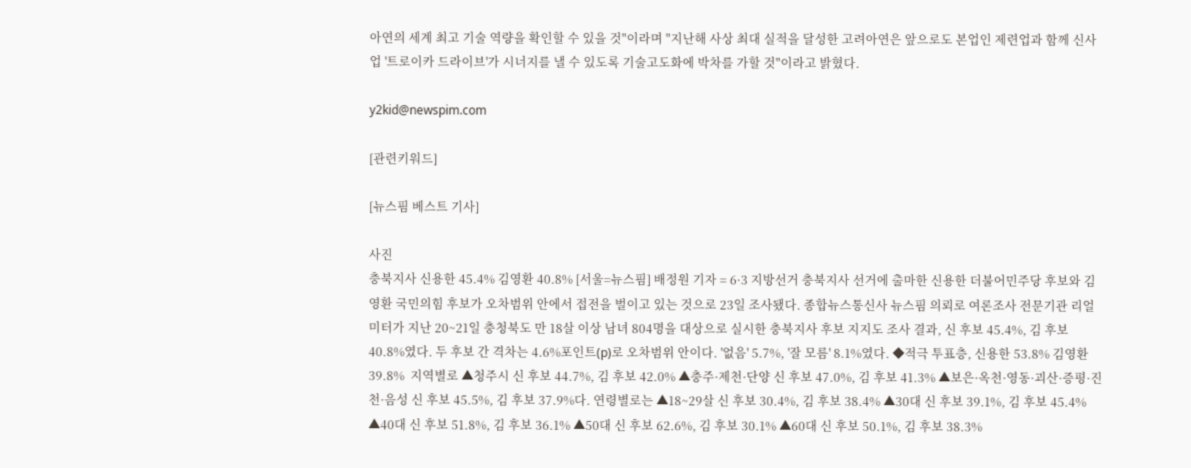아연의 세계 최고 기술 역량을 확인할 수 있을 것"이라며 "지난해 사상 최대 실적을 달성한 고려아연은 앞으로도 본업인 제련업과 함께 신사업 '트로이카 드라이브'가 시너지를 낼 수 있도록 기술고도화에 박차를 가할 것"이라고 밝혔다.

y2kid@newspim.com

[관련키워드]

[뉴스핌 베스트 기사]

사진
충북지사 신용한 45.4% 김영환 40.8% [서울=뉴스핌] 배정원 기자 = 6·3 지방선거 충북지사 선거에 출마한 신용한 더불어민주당 후보와 김영환 국민의힘 후보가 오차범위 안에서 접전을 벌이고 있는 것으로 23일 조사됐다. 종합뉴스통신사 뉴스핌 의뢰로 여론조사 전문기관 리얼미터가 지난 20~21일 충청북도 만 18살 이상 남녀 804명을 대상으로 실시한 충북지사 후보 지지도 조사 결과, 신 후보 45.4%, 김 후보 40.8%였다. 두 후보 간 격차는 4.6%포인트(p)로 오차범위 안이다. '없음' 5.7%, '잘 모름' 8.1%였다. ◆적극 투표층, 신용한 53.8% 김영환 39.8%  지역별로 ▲청주시 신 후보 44.7%, 김 후보 42.0% ▲충주·제천·단양 신 후보 47.0%, 김 후보 41.3% ▲보은·옥천·영동·괴산·증평·진천·음성 신 후보 45.5%, 김 후보 37.9%다. 연령별로는 ▲18~29살 신 후보 30.4%, 김 후보 38.4% ▲30대 신 후보 39.1%, 김 후보 45.4% ▲40대 신 후보 51.8%, 김 후보 36.1% ▲50대 신 후보 62.6%, 김 후보 30.1% ▲60대 신 후보 50.1%, 김 후보 38.3%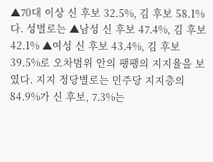▲70대 이상 신 후보 32.5%, 김 후보 58.1%다. 성별로는 ▲남성 신 후보 47.4%, 김 후보 42.1% ▲여성 신 후보 43.4%, 김 후보 39.5%로 오차범위 안의 팽팽의 지지율을 보였다. 지지 정당별로는 민주당 지지층의 84.9%가 신 후보, 7.3%는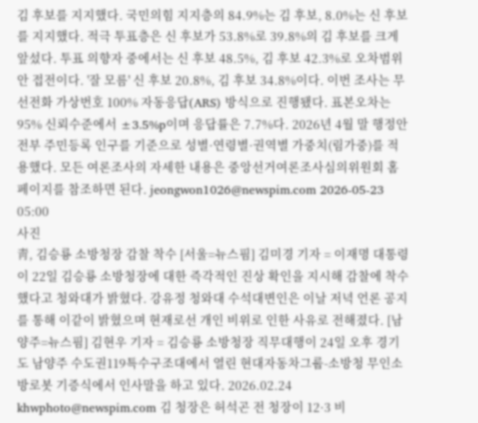김 후보를 지지했다. 국민의힘 지지층의 84.9%는 김 후보, 8.0%는 신 후보를 지지했다. 적극 투표층은 신 후보가 53.8%로 39.8%의 김 후보를 크게 앞섰다. 투표 의향자 중에서는 신 후보 48.5%, 김 후보 42.3%로 오차범위 안 접전이다. '잘 모름' 신 후보 20.8%, 김 후보 34.8%이다. 이번 조사는 무선전화 가상번호 100% 자동응답(ARS) 방식으로 진행됐다. 표본오차는 95% 신뢰수준에서 ±3.5%p이며 응답률은 7.7%다. 2026년 4월 말 행정안전부 주민등록 인구를 기준으로 성별·연령별·권역별 가중치(림가중)를 적용했다. 모든 여론조사의 자세한 내용은 중앙선거여론조사심의위원회 홈페이지를 참조하면 된다. jeongwon1026@newspim.com 2026-05-23 05:00
사진
靑, 김승룡 소방청장 감찰 착수 [서울=뉴스핌] 김미경 기자 = 이재명 대통령이 22일 김승룡 소방청장에 대한 즉각적인 진상 확인을 지시해 감찰에 착수했다고 청와대가 밝혔다. 강유정 청와대 수석대변인은 이날 저녁 언론 공지를 통해 이같이 밝혔으며 현재로선 개인 비위로 인한 사유로 전해졌다. [남양주=뉴스핌] 김현우 기자 = 김승룡 소방청장 직무대행이 24일 오후 경기도 남양주 수도권119특수구조대에서 열린 현대자동차그룹-소방청 무인소방로봇 기증식에서 인사말을 하고 있다. 2026.02.24 khwphoto@newspim.com 김 청장은 허석곤 전 청장이 12·3 비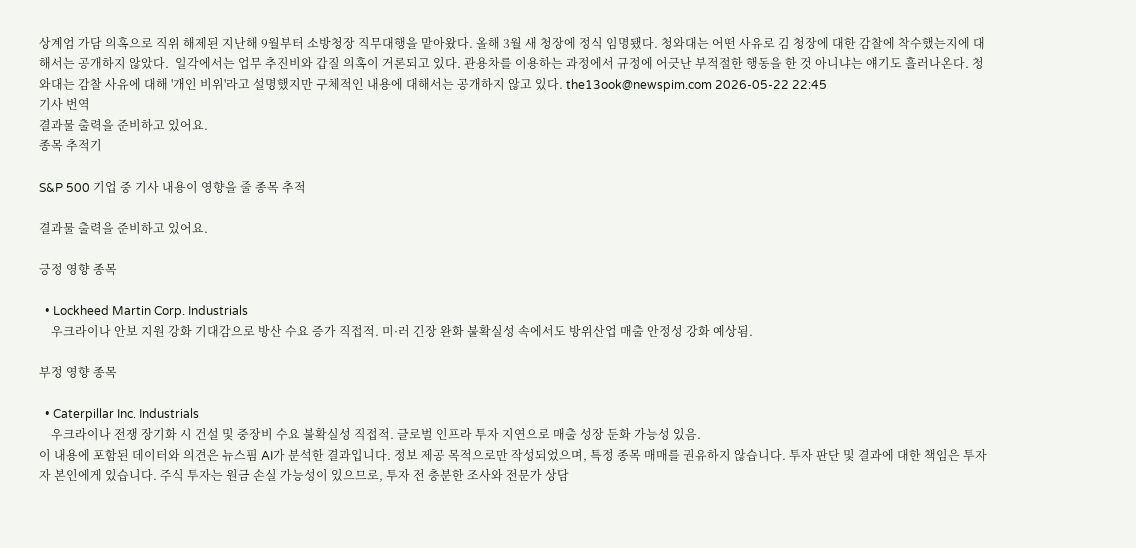상계엄 가담 의혹으로 직위 해제된 지난해 9월부터 소방청장 직무대행을 맡아왔다. 올해 3월 새 청장에 정식 임명됐다. 청와대는 어떤 사유로 김 청장에 대한 감찰에 착수했는지에 대해서는 공개하지 않았다.  일각에서는 업무 추진비와 갑질 의혹이 거론되고 있다. 관용차를 이용하는 과정에서 규정에 어긋난 부적절한 행동을 한 것 아니냐는 얘기도 흘러나온다. 청와대는 감찰 사유에 대해 '개인 비위'라고 설명했지만 구체적인 내용에 대해서는 공개하지 않고 있다. the13ook@newspim.com 2026-05-22 22:45
기사 번역
결과물 출력을 준비하고 있어요.
종목 추적기

S&P 500 기업 중 기사 내용이 영향을 줄 종목 추적

결과물 출력을 준비하고 있어요.

긍정 영향 종목

  • Lockheed Martin Corp. Industrials
    우크라이나 안보 지원 강화 기대감으로 방산 수요 증가 직접적. 미·러 긴장 완화 불확실성 속에서도 방위산업 매출 안정성 강화 예상됨.

부정 영향 종목

  • Caterpillar Inc. Industrials
    우크라이나 전쟁 장기화 시 건설 및 중장비 수요 불확실성 직접적. 글로벌 인프라 투자 지연으로 매출 성장 둔화 가능성 있음.
이 내용에 포함된 데이터와 의견은 뉴스핌 AI가 분석한 결과입니다. 정보 제공 목적으로만 작성되었으며, 특정 종목 매매를 권유하지 않습니다. 투자 판단 및 결과에 대한 책임은 투자자 본인에게 있습니다. 주식 투자는 원금 손실 가능성이 있으므로, 투자 전 충분한 조사와 전문가 상담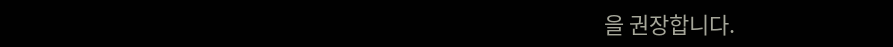을 권장합니다.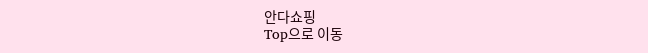안다쇼핑
Top으로 이동